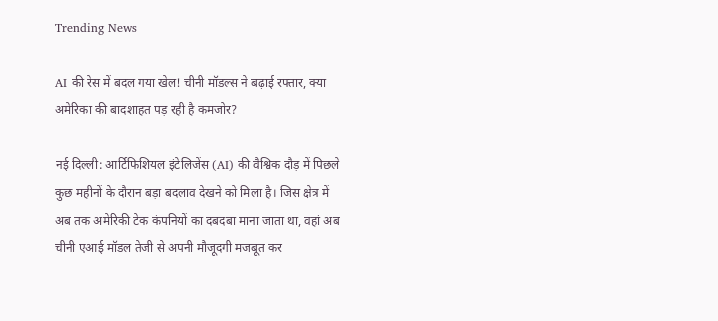Trending News

AI की रेस में बदल गया खेल! चीनी मॉडल्स ने बढ़ाई रफ्तार, क्या अमेरिका की बादशाहत पड़ रही है कमजोर?

नई दिल्ली: आर्टिफिशियल इंटेलिजेंस (AI) की वैश्विक दौड़ में पिछले कुछ महीनों के दौरान बड़ा बदलाव देखने को मिला है। जिस क्षेत्र में अब तक अमेरिकी टेक कंपनियों का दबदबा माना जाता था, वहां अब चीनी एआई मॉडल तेजी से अपनी मौजूदगी मजबूत कर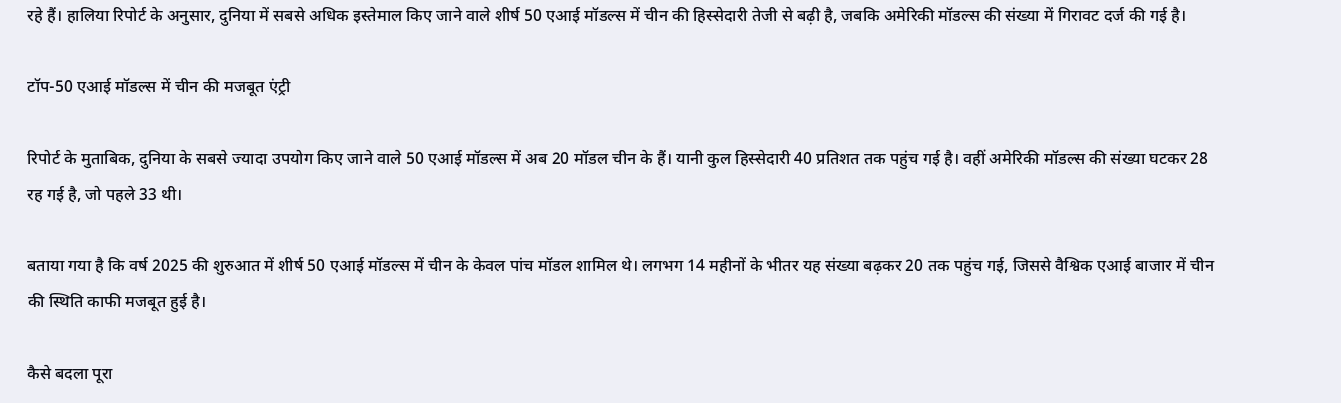रहे हैं। हालिया रिपोर्ट के अनुसार, दुनिया में सबसे अधिक इस्तेमाल किए जाने वाले शीर्ष 50 एआई मॉडल्स में चीन की हिस्सेदारी तेजी से बढ़ी है, जबकि अमेरिकी मॉडल्स की संख्या में गिरावट दर्ज की गई है।

टॉप-50 एआई मॉडल्स में चीन की मजबूत एंट्री

रिपोर्ट के मुताबिक, दुनिया के सबसे ज्यादा उपयोग किए जाने वाले 50 एआई मॉडल्स में अब 20 मॉडल चीन के हैं। यानी कुल हिस्सेदारी 40 प्रतिशत तक पहुंच गई है। वहीं अमेरिकी मॉडल्स की संख्या घटकर 28 रह गई है, जो पहले 33 थी।

बताया गया है कि वर्ष 2025 की शुरुआत में शीर्ष 50 एआई मॉडल्स में चीन के केवल पांच मॉडल शामिल थे। लगभग 14 महीनों के भीतर यह संख्या बढ़कर 20 तक पहुंच गई, जिससे वैश्विक एआई बाजार में चीन की स्थिति काफी मजबूत हुई है।

कैसे बदला पूरा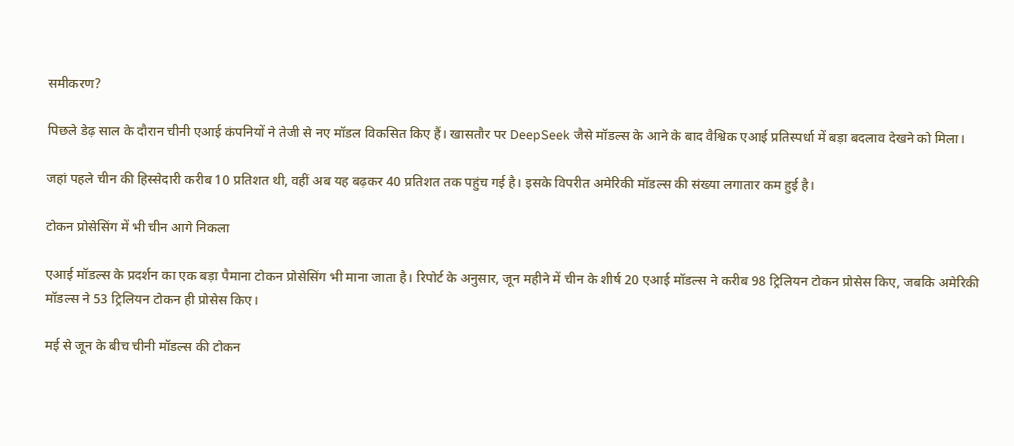समीकरण?

पिछले डेढ़ साल के दौरान चीनी एआई कंपनियों ने तेजी से नए मॉडल विकसित किए हैं। खासतौर पर DeepSeek जैसे मॉडल्स के आने के बाद वैश्विक एआई प्रतिस्पर्धा में बड़ा बदलाव देखने को मिला।

जहां पहले चीन की हिस्सेदारी करीब 10 प्रतिशत थी, वहीं अब यह बढ़कर 40 प्रतिशत तक पहुंच गई है। इसके विपरीत अमेरिकी मॉडल्स की संख्या लगातार कम हुई है।

टोकन प्रोसेसिंग में भी चीन आगे निकला

एआई मॉडल्स के प्रदर्शन का एक बड़ा पैमाना टोकन प्रोसेसिंग भी माना जाता है। रिपोर्ट के अनुसार, जून महीने में चीन के शीर्ष 20 एआई मॉडल्स ने करीब 98 ट्रिलियन टोकन प्रोसेस किए, जबकि अमेरिकी मॉडल्स ने 53 ट्रिलियन टोकन ही प्रोसेस किए।

मई से जून के बीच चीनी मॉडल्स की टोकन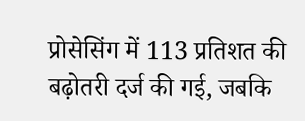प्रोसेसिंग में 113 प्रतिशत की बढ़ोतरी दर्ज की गई, जबकि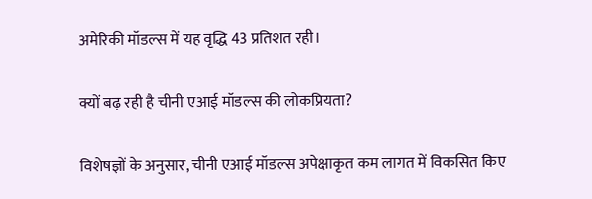अमेरिकी मॉडल्स में यह वृद्धि 43 प्रतिशत रही।

क्यों बढ़ रही है चीनी एआई मॉडल्स की लोकप्रियता?

विशेषज्ञों के अनुसार, चीनी एआई मॉडल्स अपेक्षाकृत कम लागत में विकसित किए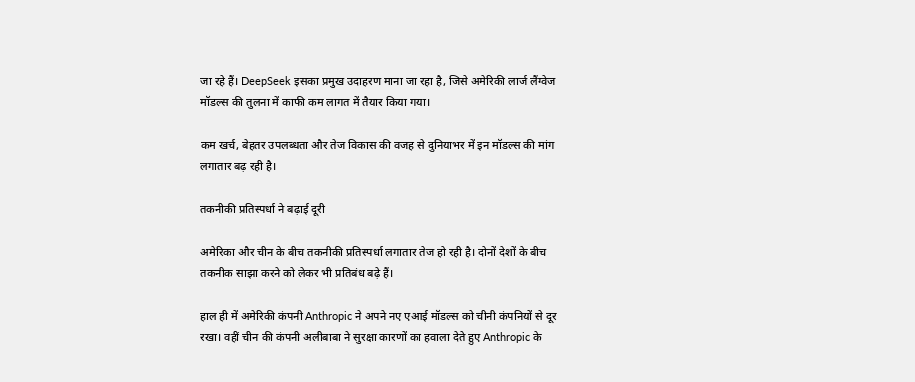जा रहे हैं। DeepSeek इसका प्रमुख उदाहरण माना जा रहा है, जिसे अमेरिकी लार्ज लैंग्वेज मॉडल्स की तुलना में काफी कम लागत में तैयार किया गया।

कम खर्च, बेहतर उपलब्धता और तेज विकास की वजह से दुनियाभर में इन मॉडल्स की मांग लगातार बढ़ रही है।

तकनीकी प्रतिस्पर्धा ने बढ़ाई दूरी

अमेरिका और चीन के बीच तकनीकी प्रतिस्पर्धा लगातार तेज हो रही है। दोनों देशों के बीच तकनीक साझा करने को लेकर भी प्रतिबंध बढ़े हैं।

हाल ही में अमेरिकी कंपनी Anthropic ने अपने नए एआई मॉडल्स को चीनी कंपनियों से दूर रखा। वहीं चीन की कंपनी अलीबाबा ने सुरक्षा कारणों का हवाला देते हुए Anthropic के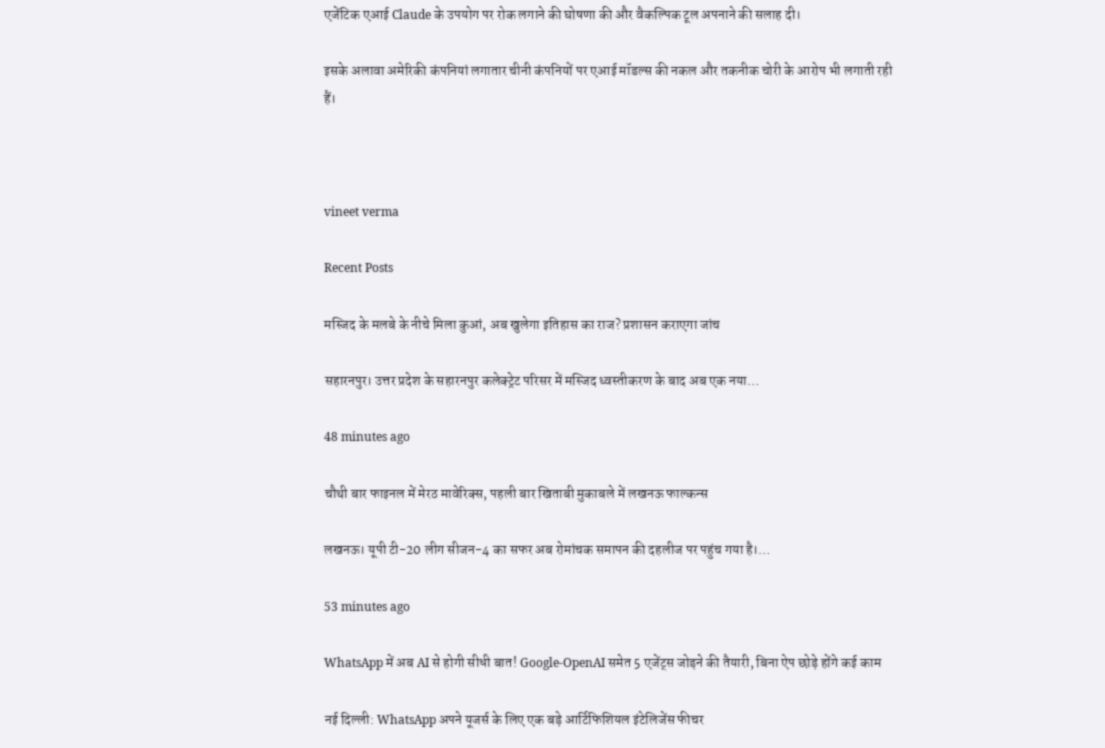एजेंटिक एआई Claude के उपयोग पर रोक लगाने की घोषणा की और वैकल्पिक टूल अपनाने की सलाह दी।

इसके अलावा अमेरिकी कंपनियां लगातार चीनी कंपनियों पर एआई मॉडल्स की नकल और तकनीक चोरी के आरोप भी लगाती रही हैं।



vineet verma

Recent Posts

मस्जिद के मलबे के नीचे मिला कुआं, अब खुलेगा इतिहास का राज? प्रशासन कराएगा जांच

सहारनपुर। उत्तर प्रदेश के सहारनपुर कलेक्ट्रेट परिसर में मस्जिद ध्वस्तीकरण के बाद अब एक नया…

48 minutes ago

चौथी बार फाइनल में मेरठ मावेरिक्स, पहली बार खिताबी मुकाबले में लखनऊ फाल्कन्स

लखनऊ। यूपी टी-20 लीग सीजन-4 का सफर अब रोमांचक समापन की दहलीज पर पहुंच गया है।…

53 minutes ago

WhatsApp में अब AI से होगी सीधी बात! Google-OpenAI समेत 5 एजेंट्स जोड़ने की तैयारी, बिना ऐप छोड़े होंगे कई काम

नई दिल्ली: WhatsApp अपने यूजर्स के लिए एक बड़े आर्टिफिशियल इंटेलिजेंस फीचर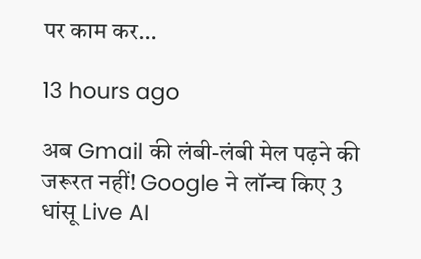पर काम कर…

13 hours ago

अब Gmail की लंबी-लंबी मेल पढ़ने की जरूरत नहीं! Google ने लॉन्च किए 3 धांसू Live AI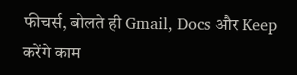फीचर्स, बोलते ही Gmail, Docs और Keep करेंगे काम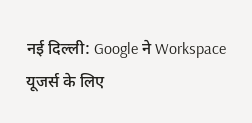नई दिल्ली: Google ने Workspace यूजर्स के लिए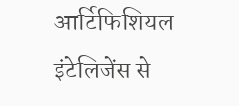आर्टिफिशियल इंटेलिजेंस से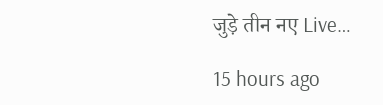जुड़े तीन नए Live…

15 hours ago